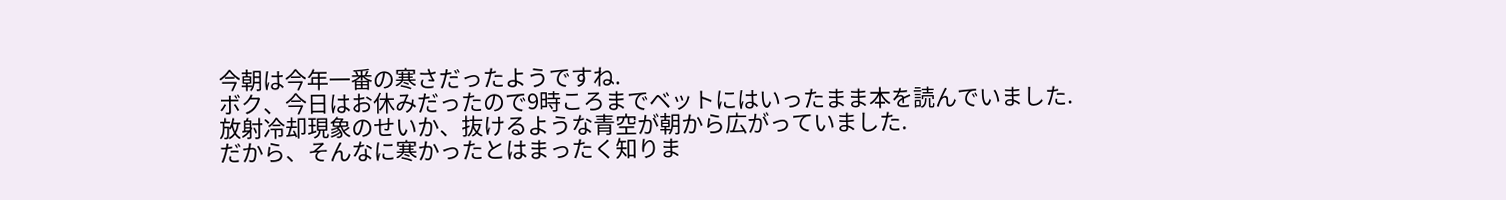今朝は今年一番の寒さだったようですね.
ボク、今日はお休みだったので9時ころまでベットにはいったまま本を読んでいました.
放射冷却現象のせいか、抜けるような青空が朝から広がっていました.
だから、そんなに寒かったとはまったく知りま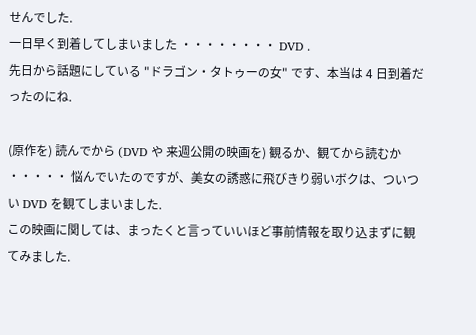せんでした.
一日早く到着してしまいました ・・・・・・・・ DVD .
先日から話題にしている "ドラゴン・タトゥーの女" です、本当は 4 日到着だったのにね.

(原作を) 読んでから (DVD や 来週公開の映画を) 観るか、観てから読むか ・・・・・ 悩んでいたのですが、美女の誘惑に飛びきり弱いボクは、ついつい DVD を観てしまいました.
この映画に関しては、まったくと言っていいほど事前情報を取り込まずに観てみました.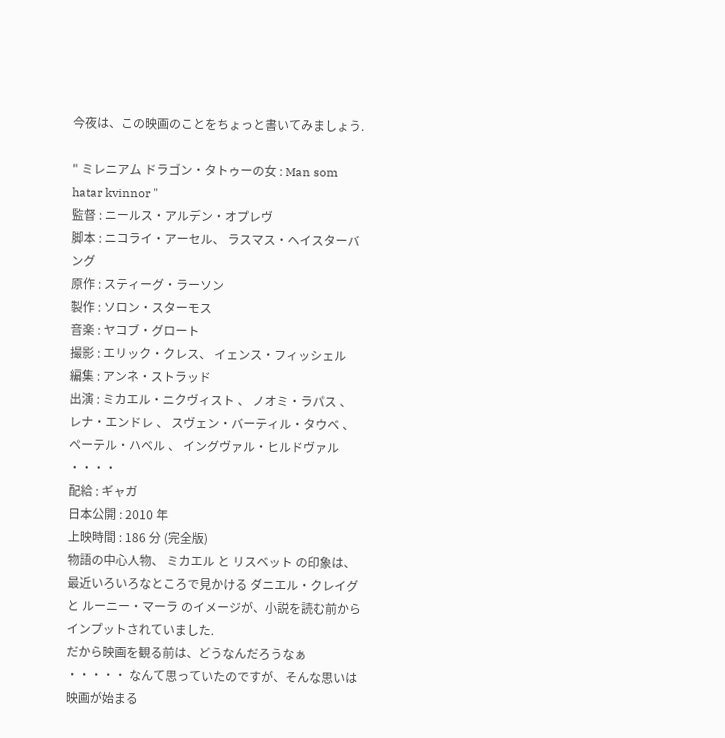今夜は、この映画のことをちょっと書いてみましょう.

" ミレニアム ドラゴン・タトゥーの女 : Man som hatar kvinnor "
監督 : ニールス・アルデン・オプレヴ
脚本 : ニコライ・アーセル、 ラスマス・ヘイスターバング
原作 : スティーグ・ラーソン
製作 : ソロン・スターモス
音楽 : ヤコブ・グロート
撮影 : エリック・クレス、 イェンス・フィッシェル
編集 : アンネ・ストラッド
出演 : ミカエル・ニクヴィスト 、 ノオミ・ラパス 、
レナ・エンドレ 、 スヴェン・バーティル・タウベ 、
ペーテル・ハベル 、 イングヴァル・ヒルドヴァル ・・・・
配給 : ギャガ
日本公開 : 2010 年
上映時間 : 186 分 (完全版)
物語の中心人物、 ミカエル と リスベット の印象は、最近いろいろなところで見かける ダニエル・クレイグ と ルーニー・マーラ のイメージが、小説を読む前からインプットされていました.
だから映画を観る前は、どうなんだろうなぁ ・・・・・ なんて思っていたのですが、そんな思いは映画が始まる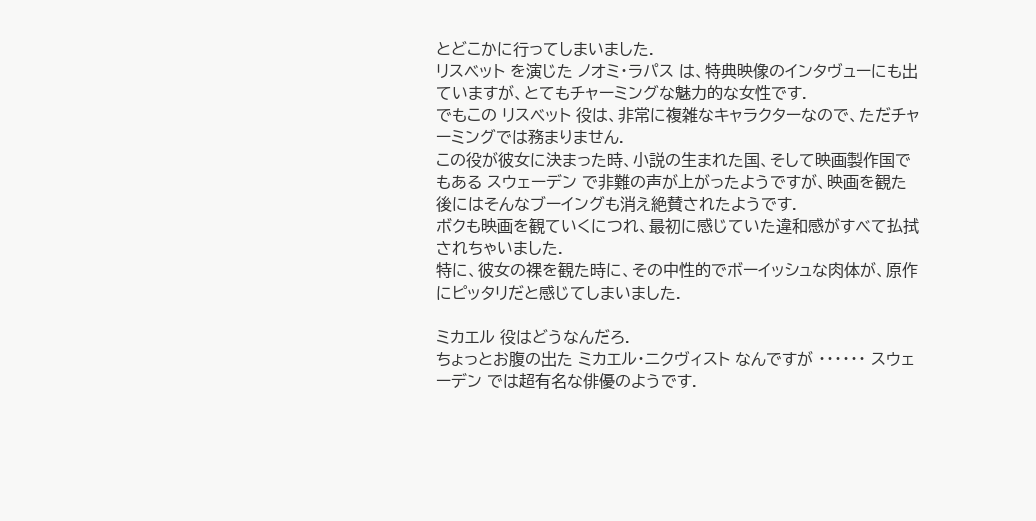とどこかに行ってしまいました.
リスベット を演じた ノオミ・ラパス は、特典映像のインタヴューにも出ていますが、とてもチャーミングな魅力的な女性です.
でもこの リスベット 役は、非常に複雑なキャラクターなので、ただチャーミングでは務まりません.
この役が彼女に決まった時、小説の生まれた国、そして映画製作国でもある スウェーデン で非難の声が上がったようですが、映画を観た後にはそんなブーイングも消え絶賛されたようです.
ボクも映画を観ていくにつれ、最初に感じていた違和感がすべて払拭されちゃいました.
特に、彼女の裸を観た時に、その中性的でボーイッシュな肉体が、原作にピッタリだと感じてしまいました.

ミカエル 役はどうなんだろ.
ちょっとお腹の出た ミカエル・ニクヴィスト なんですが ・・・・・・ スウェーデン では超有名な俳優のようです.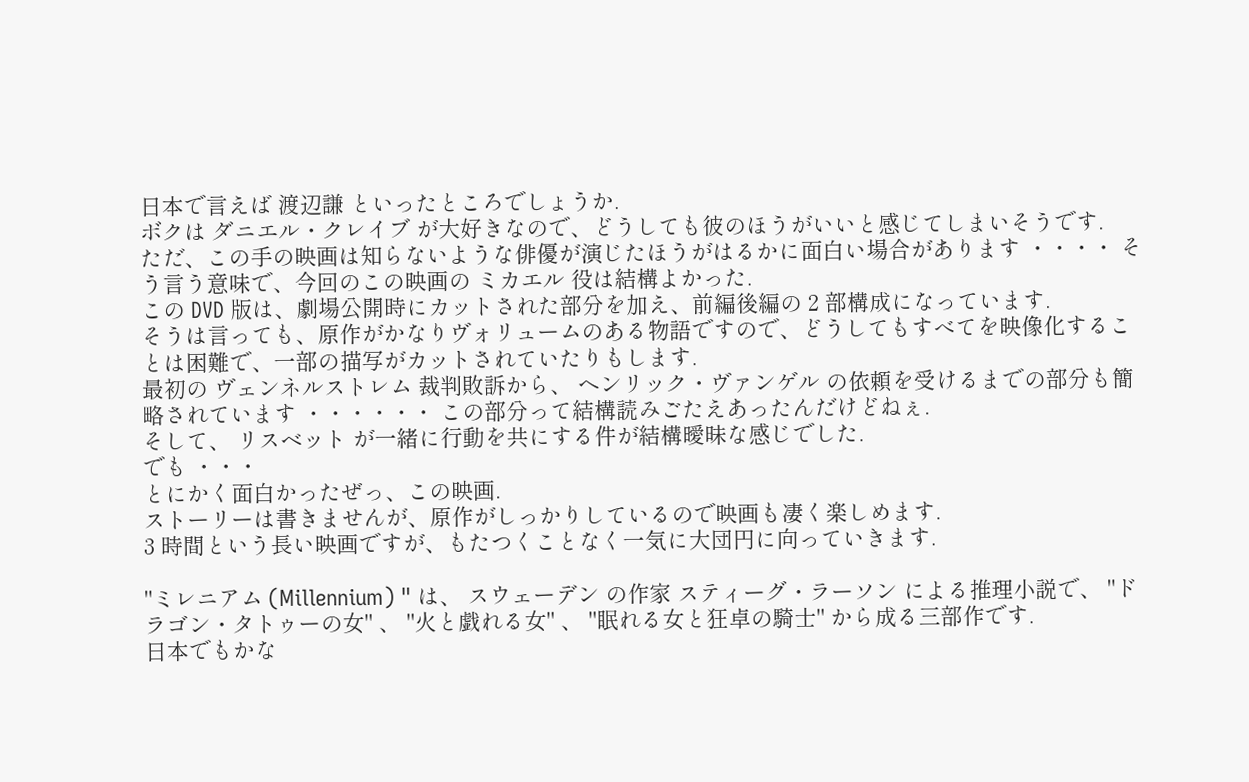日本で言えば 渡辺謙 といったところでしょうか.
ボクは ダニエル・クレイブ が大好きなので、どうしても彼のほうがいいと感じてしまいそうです.
ただ、この手の映画は知らないような俳優が演じたほうがはるかに面白い場合があります ・・・・ そう言う意味で、今回のこの映画の ミカエル 役は結構よかった.
この DVD 版は、劇場公開時にカットされた部分を加え、前編後編の 2 部構成になっています.
そうは言っても、原作がかなりヴォリュームのある物語ですので、どうしてもすべてを映像化することは困難で、一部の描写がカットされていたりもします.
最初の ヴェンネルストレム 裁判敗訴から、 ヘンリック・ヴァンゲル の依頼を受けるまでの部分も簡略されています ・・・・・・ この部分って結構読みごたえあったんだけどねぇ.
そして、 リスベット が一緒に行動を共にする件が結構曖昧な感じでした.
でも ・・・
とにかく面白かったぜっ、この映画.
ストーリーは書きませんが、原作がしっかりしているので映画も凄く楽しめます.
3 時間という長い映画ですが、もたつくことなく一気に大団円に向っていきます.

"ミレニアム (Millennium) " は、 スウェーデン の作家 スティーグ・ラーソン による推理小説で、 "ドラゴン・タトゥーの女" 、 "火と戯れる女" 、 "眠れる女と狂卓の騎士" から成る三部作です.
日本でもかな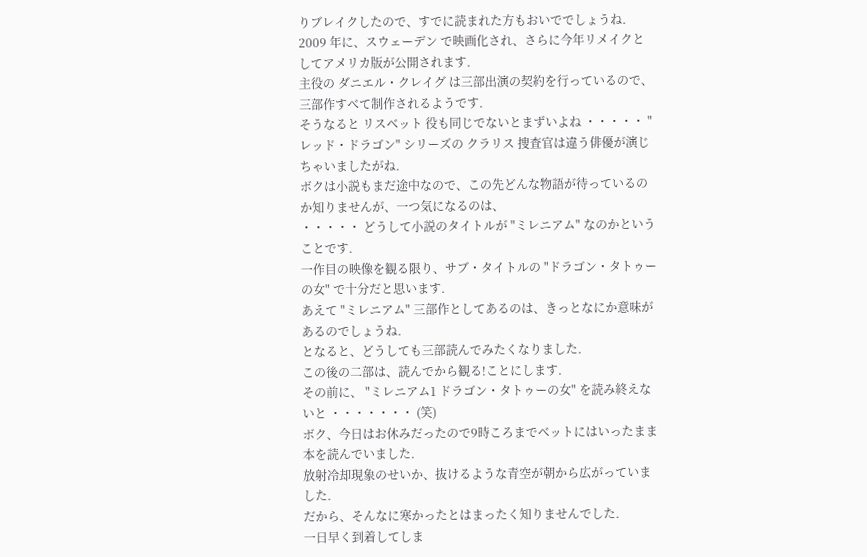りブレイクしたので、すでに読まれた方もおいででしょうね.
2009 年に、スウェーデン で映画化され、さらに今年リメイクとしてアメリカ版が公開されます.
主役の ダニエル・クレイグ は三部出演の契約を行っているので、三部作すべて制作されるようです.
そうなると リスベット 役も同じでないとまずいよね ・・・・・ "レッド・ドラゴン" シリーズの クラリス 捜査官は違う俳優が演じちゃいましたがね.
ボクは小説もまだ途中なので、この先どんな物語が待っているのか知りませんが、一つ気になるのは、
・・・・・ どうして小説のタイトルが "ミレニアム" なのかということです.
一作目の映像を観る限り、サブ・タイトルの "ドラゴン・タトゥーの女" で十分だと思います.
あえて "ミレニアム" 三部作としてあるのは、きっとなにか意味があるのでしょうね.
となると、どうしても三部読んでみたくなりました.
この後の二部は、読んでから観る!ことにします.
その前に、 "ミレニアム1 ドラゴン・タトゥーの女" を読み終えないと ・・・・・・・ (笑)
ボク、今日はお休みだったので9時ころまでベットにはいったまま本を読んでいました.
放射冷却現象のせいか、抜けるような青空が朝から広がっていました.
だから、そんなに寒かったとはまったく知りませんでした.
一日早く到着してしま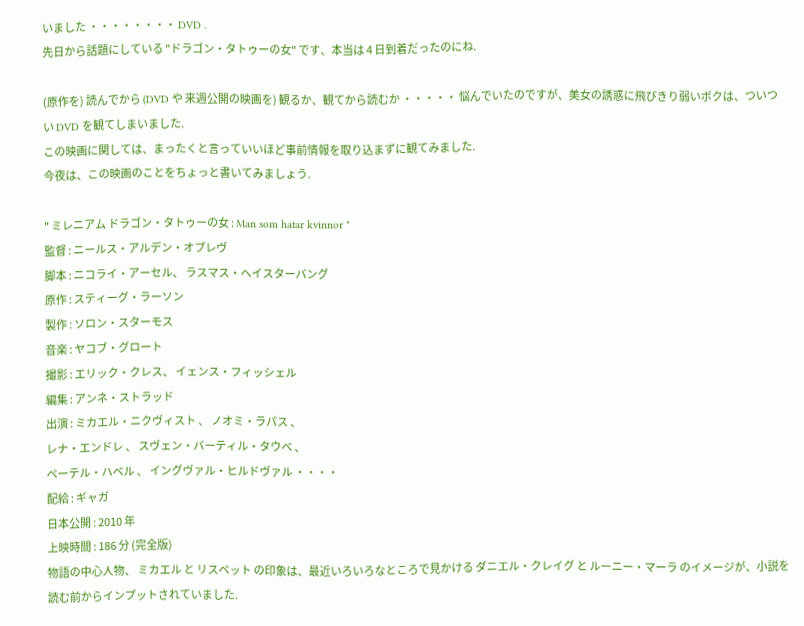いました ・・・・・・・・ DVD .
先日から話題にしている "ドラゴン・タトゥーの女" です、本当は 4 日到着だったのにね.

(原作を) 読んでから (DVD や 来週公開の映画を) 観るか、観てから読むか ・・・・・ 悩んでいたのですが、美女の誘惑に飛びきり弱いボクは、ついつい DVD を観てしまいました.
この映画に関しては、まったくと言っていいほど事前情報を取り込まずに観てみました.
今夜は、この映画のことをちょっと書いてみましょう.

" ミレニアム ドラゴン・タトゥーの女 : Man som hatar kvinnor "
監督 : ニールス・アルデン・オプレヴ
脚本 : ニコライ・アーセル、 ラスマス・ヘイスターバング
原作 : スティーグ・ラーソン
製作 : ソロン・スターモス
音楽 : ヤコブ・グロート
撮影 : エリック・クレス、 イェンス・フィッシェル
編集 : アンネ・ストラッド
出演 : ミカエル・ニクヴィスト 、 ノオミ・ラパス 、
レナ・エンドレ 、 スヴェン・バーティル・タウベ 、
ペーテル・ハベル 、 イングヴァル・ヒルドヴァル ・・・・
配給 : ギャガ
日本公開 : 2010 年
上映時間 : 186 分 (完全版)
物語の中心人物、 ミカエル と リスベット の印象は、最近いろいろなところで見かける ダニエル・クレイグ と ルーニー・マーラ のイメージが、小説を読む前からインプットされていました.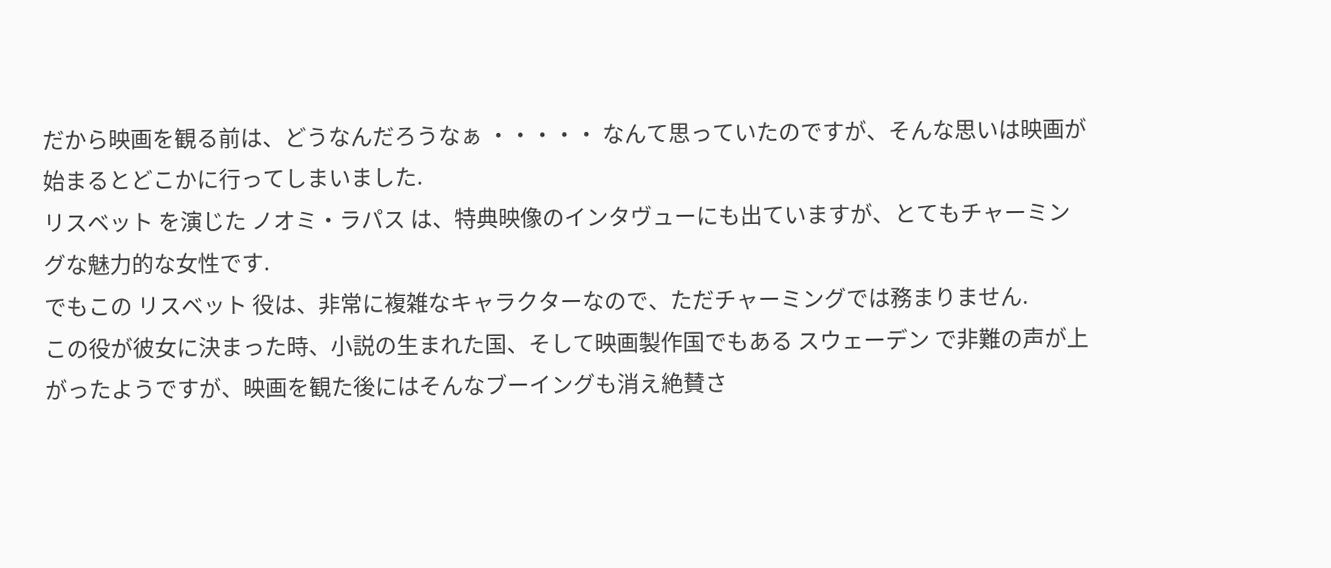だから映画を観る前は、どうなんだろうなぁ ・・・・・ なんて思っていたのですが、そんな思いは映画が始まるとどこかに行ってしまいました.
リスベット を演じた ノオミ・ラパス は、特典映像のインタヴューにも出ていますが、とてもチャーミングな魅力的な女性です.
でもこの リスベット 役は、非常に複雑なキャラクターなので、ただチャーミングでは務まりません.
この役が彼女に決まった時、小説の生まれた国、そして映画製作国でもある スウェーデン で非難の声が上がったようですが、映画を観た後にはそんなブーイングも消え絶賛さ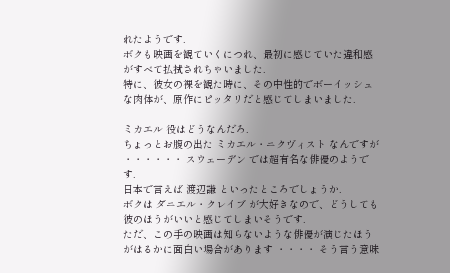れたようです.
ボクも映画を観ていくにつれ、最初に感じていた違和感がすべて払拭されちゃいました.
特に、彼女の裸を観た時に、その中性的でボーイッシュな肉体が、原作にピッタリだと感じてしまいました.

ミカエル 役はどうなんだろ.
ちょっとお腹の出た ミカエル・ニクヴィスト なんですが ・・・・・・ スウェーデン では超有名な俳優のようです.
日本で言えば 渡辺謙 といったところでしょうか.
ボクは ダニエル・クレイブ が大好きなので、どうしても彼のほうがいいと感じてしまいそうです.
ただ、この手の映画は知らないような俳優が演じたほうがはるかに面白い場合があります ・・・・ そう言う意味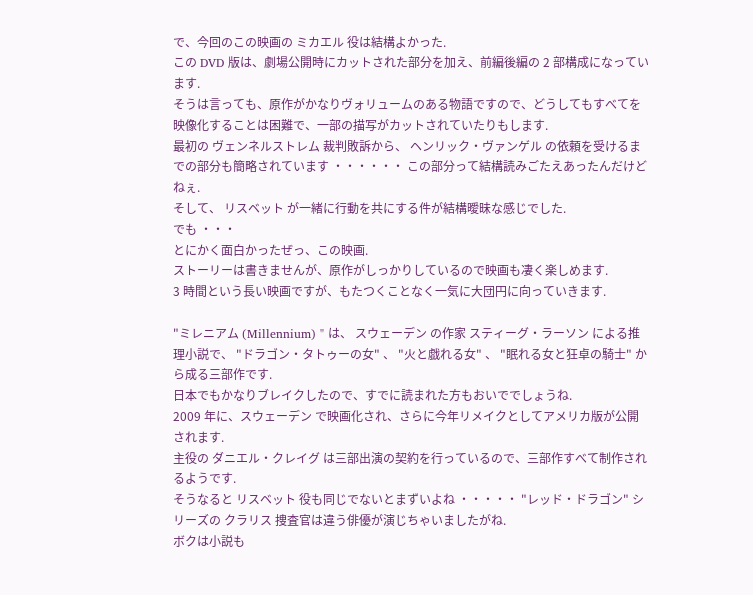で、今回のこの映画の ミカエル 役は結構よかった.
この DVD 版は、劇場公開時にカットされた部分を加え、前編後編の 2 部構成になっています.
そうは言っても、原作がかなりヴォリュームのある物語ですので、どうしてもすべてを映像化することは困難で、一部の描写がカットされていたりもします.
最初の ヴェンネルストレム 裁判敗訴から、 ヘンリック・ヴァンゲル の依頼を受けるまでの部分も簡略されています ・・・・・・ この部分って結構読みごたえあったんだけどねぇ.
そして、 リスベット が一緒に行動を共にする件が結構曖昧な感じでした.
でも ・・・
とにかく面白かったぜっ、この映画.
ストーリーは書きませんが、原作がしっかりしているので映画も凄く楽しめます.
3 時間という長い映画ですが、もたつくことなく一気に大団円に向っていきます.

"ミレニアム (Millennium) " は、 スウェーデン の作家 スティーグ・ラーソン による推理小説で、 "ドラゴン・タトゥーの女" 、 "火と戯れる女" 、 "眠れる女と狂卓の騎士" から成る三部作です.
日本でもかなりブレイクしたので、すでに読まれた方もおいででしょうね.
2009 年に、スウェーデン で映画化され、さらに今年リメイクとしてアメリカ版が公開されます.
主役の ダニエル・クレイグ は三部出演の契約を行っているので、三部作すべて制作されるようです.
そうなると リスベット 役も同じでないとまずいよね ・・・・・ "レッド・ドラゴン" シリーズの クラリス 捜査官は違う俳優が演じちゃいましたがね.
ボクは小説も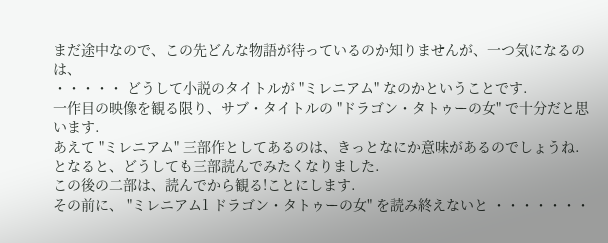まだ途中なので、この先どんな物語が待っているのか知りませんが、一つ気になるのは、
・・・・・ どうして小説のタイトルが "ミレニアム" なのかということです.
一作目の映像を観る限り、サブ・タイトルの "ドラゴン・タトゥーの女" で十分だと思います.
あえて "ミレニアム" 三部作としてあるのは、きっとなにか意味があるのでしょうね.
となると、どうしても三部読んでみたくなりました.
この後の二部は、読んでから観る!ことにします.
その前に、 "ミレニアム1 ドラゴン・タトゥーの女" を読み終えないと ・・・・・・・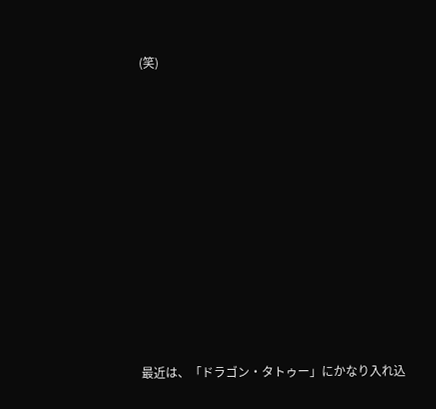(笑)















最近は、「ドラゴン・タトゥー」にかなり入れ込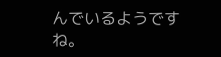んでいるようですね。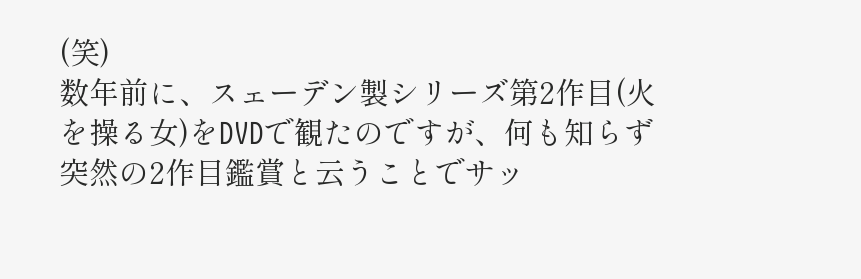(笑)
数年前に、スェーデン製シリーズ第2作目(火を操る女)をDVDで観たのですが、何も知らず突然の2作目鑑賞と云うことでサッ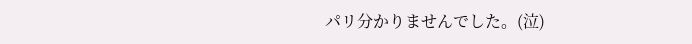パリ分かりませんでした。(泣)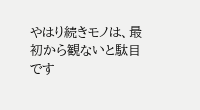やはり続きモノは、最初から観ないと駄目です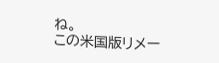ね。
この米国版リメー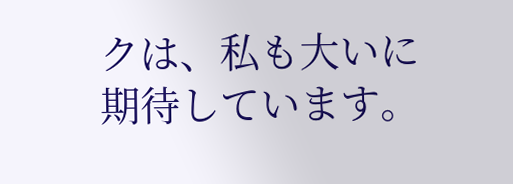クは、私も大いに期待しています。